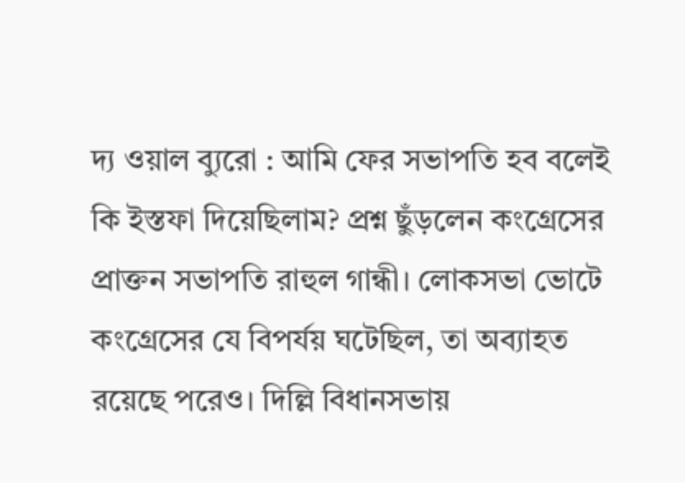দ্য ওয়াল ব্যুরো : আমি ফের সভাপতি হব বলেই কি ইস্তফা দিয়েছিলাম? প্রশ্ন ছুঁড়লেন কংগ্রেসের প্রাক্তন সভাপতি রাহুল গান্ধী। লোকসভা ভোটে কংগ্রেসের যে বিপর্যয় ঘটেছিল, তা অব্যাহত রয়েছে পরেও। দিল্লি বিধানসভায়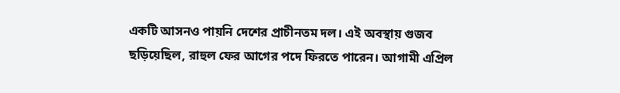একটি আসনও পায়নি দেশের প্রাচীনতম দল। এই অবস্থায় গুজব ছড়িয়েছিল, রাহুল ফের আগের পদে ফিরতে পারেন। আগামী এপ্রিল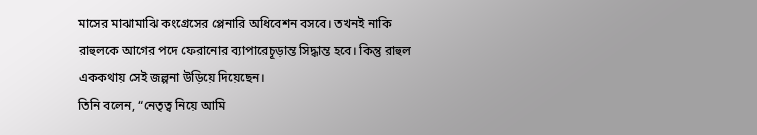মাসের মাঝামাঝি কংগ্রেসের প্লেনারি অধিবেশন বসবে। তখনই নাকি রাহুলকে আগের পদে ফেরানোর ব্যাপারেচূড়ান্ত সিদ্ধান্ত হবে। কিন্তু রাহুল এককথায় সেই জল্পনা উড়িয়ে দিয়েছেন।
তিনি বলেন, “নেতৃত্ব নিয়ে আমি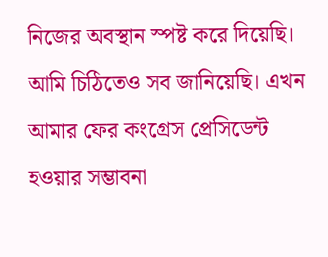নিজের অবস্থান স্পষ্ট করে দিয়েছি। আমি চিঠিতেও সব জানিয়েছি। এখন আমার ফের কংগ্রেস প্রেসিডেন্ট হওয়ার সম্ভাবনা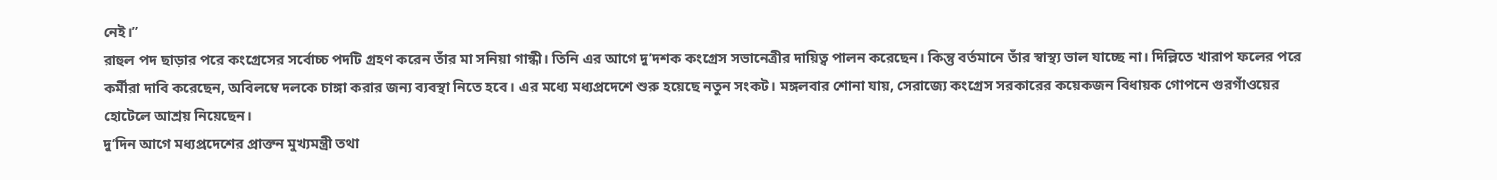নেই।”
রাহুল পদ ছাড়ার পরে কংগ্রেসের সর্বোচ্চ পদটি গ্রহণ করেন তাঁর মা সনিয়া গান্ধী। তিনি এর আগে দু’দশক কংগ্রেস সভানেত্রীর দায়িত্ব পালন করেছেন। কিন্তু বর্তমানে তাঁর স্বাস্থ্য ভাল যাচ্ছে না। দিল্লিতে খারাপ ফলের পরে কর্মীরা দাবি করেছেন, অবিলম্বে দলকে চাঙ্গা করার জন্য ব্যবস্থা নিতে হবে। এর মধ্যে মধ্যপ্রদেশে শুরু হয়েছে নতুন সংকট। মঙ্গলবার শোনা যায়, সেরাজ্যে কংগ্রেস সরকারের কয়েকজন বিধায়ক গোপনে গুরগাঁওয়ের হোটেলে আশ্রয় নিয়েছেন।
দু’দিন আগে মধ্যপ্রদেশের প্রাক্তন মুখ্যমন্ত্রী তথা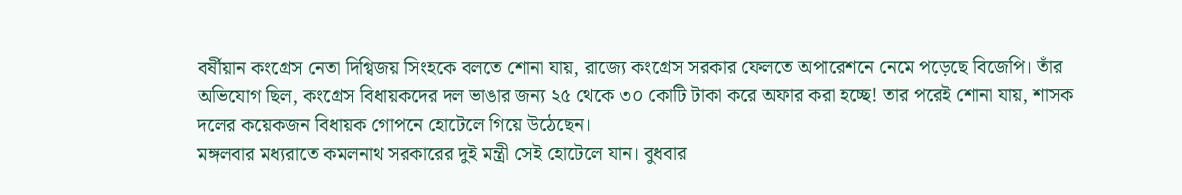বর্ষীয়ান কংগ্রেস নেতা দিগ্বিজয় সিংহকে বলতে শোনা যায়, রাজ্যে কংগ্রেস সরকার ফেলতে অপারেশনে নেমে পড়েছে বিজেপি। তাঁর অভিযোগ ছিল, কংগ্রেস বিধায়কদের দল ভাঙার জন্য ২৫ থেকে ৩০ কোটি টাকা করে অফার করা হচ্ছে! তার পরেই শোনা যায়, শাসক দলের কয়েকজন বিধায়ক গোপনে হোটেলে গিয়ে উঠেছেন।
মঙ্গলবার মধ্যরাতে কমলনাথ সরকারের দুই মন্ত্রী সেই হোটেলে যান। বুধবার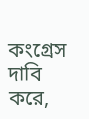কংগ্রেস দাবি করে,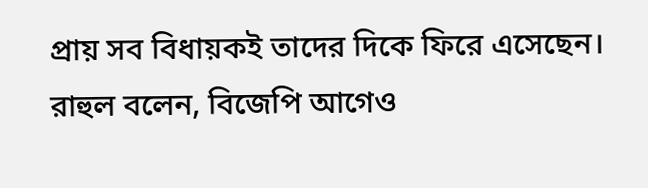প্রায় সব বিধায়কই তাদের দিকে ফিরে এসেছেন। রাহুল বলেন, বিজেপি আগেও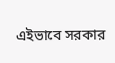এইভাবে সরকার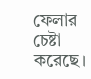ফেলার চেষ্টা করেছে।